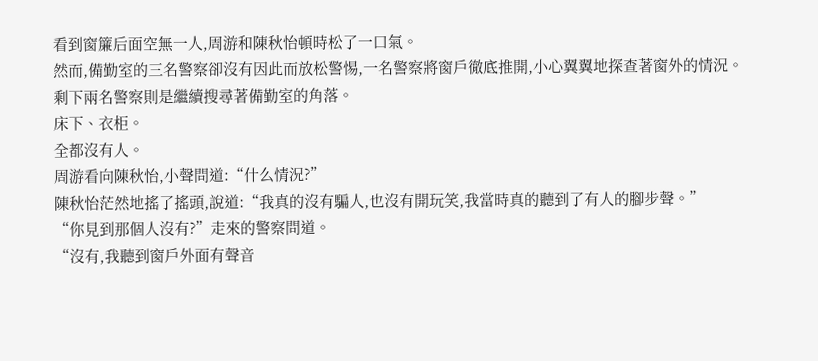看到窗簾后面空無一人,周游和陳秋怡頓時松了一口氣。
然而,備勤室的三名警察卻沒有因此而放松警惕,一名警察將窗戶徹底推開,小心翼翼地探查著窗外的情況。
剩下兩名警察則是繼續搜尋著備勤室的角落。
床下、衣柜。
全都沒有人。
周游看向陳秋怡,小聲問道:“什么情況?”
陳秋怡茫然地搖了搖頭,說道:“我真的沒有騙人,也沒有開玩笑,我當時真的聽到了有人的腳步聲。”
“你見到那個人沒有?”走來的警察問道。
“沒有,我聽到窗戶外面有聲音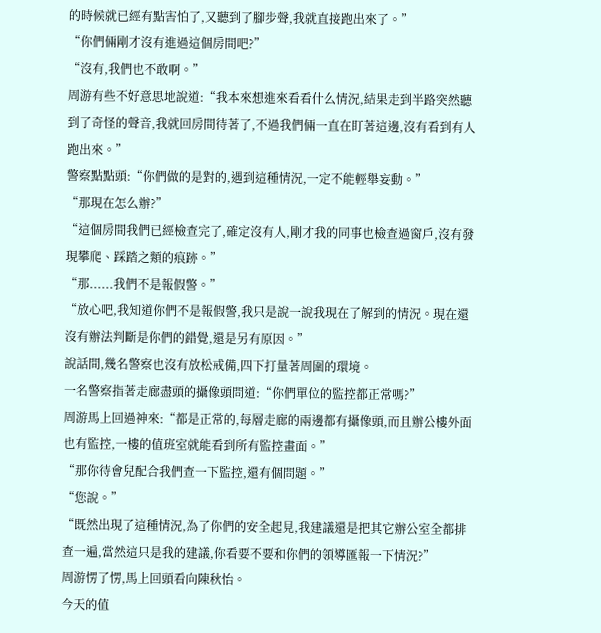的時候就已經有點害怕了,又聽到了腳步聲,我就直接跑出來了。”
“你們倆剛才沒有進過這個房間吧?”
“沒有,我們也不敢啊。”
周游有些不好意思地說道:“我本來想進來看看什么情況,結果走到半路突然聽到了奇怪的聲音,我就回房間待著了,不過我們倆一直在盯著這邊,沒有看到有人跑出來。”
警察點點頭:“你們做的是對的,遇到這種情況,一定不能輕舉妄動。”
“那現在怎么辦?”
“這個房間我們已經檢查完了,確定沒有人,剛才我的同事也檢查過窗戶,沒有發現攀爬、踩踏之類的痕跡。”
“那......我們不是報假警。”
“放心吧,我知道你們不是報假警,我只是說一說我現在了解到的情況。現在還沒有辦法判斷是你們的錯覺,還是另有原因。”
說話間,幾名警察也沒有放松戒備,四下打量著周圍的環境。
一名警察指著走廊盡頭的攝像頭問道:“你們單位的監控都正常嗎?”
周游馬上回過神來:“都是正常的,每層走廊的兩邊都有攝像頭,而且辦公樓外面也有監控,一樓的值班室就能看到所有監控畫面。”
“那你待會兒配合我們查一下監控,還有個問題。”
“您說。”
“既然出現了這種情況,為了你們的安全起見,我建議還是把其它辦公室全都排查一遍,當然這只是我的建議,你看要不要和你們的領導匯報一下情況?”
周游愣了愣,馬上回頭看向陳秋怡。
今天的值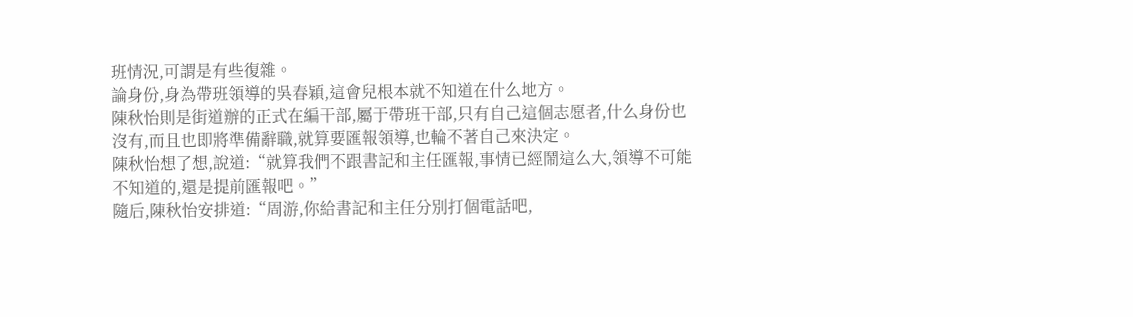班情況,可謂是有些復雜。
論身份,身為帶班領導的吳春穎,這會兒根本就不知道在什么地方。
陳秋怡則是街道辦的正式在編干部,屬于帶班干部,只有自己這個志愿者,什么身份也沒有,而且也即將準備辭職,就算要匯報領導,也輪不著自己來決定。
陳秋怡想了想,說道:“就算我們不跟書記和主任匯報,事情已經鬧這么大,領導不可能不知道的,還是提前匯報吧。”
隨后,陳秋怡安排道:“周游,你給書記和主任分別打個電話吧,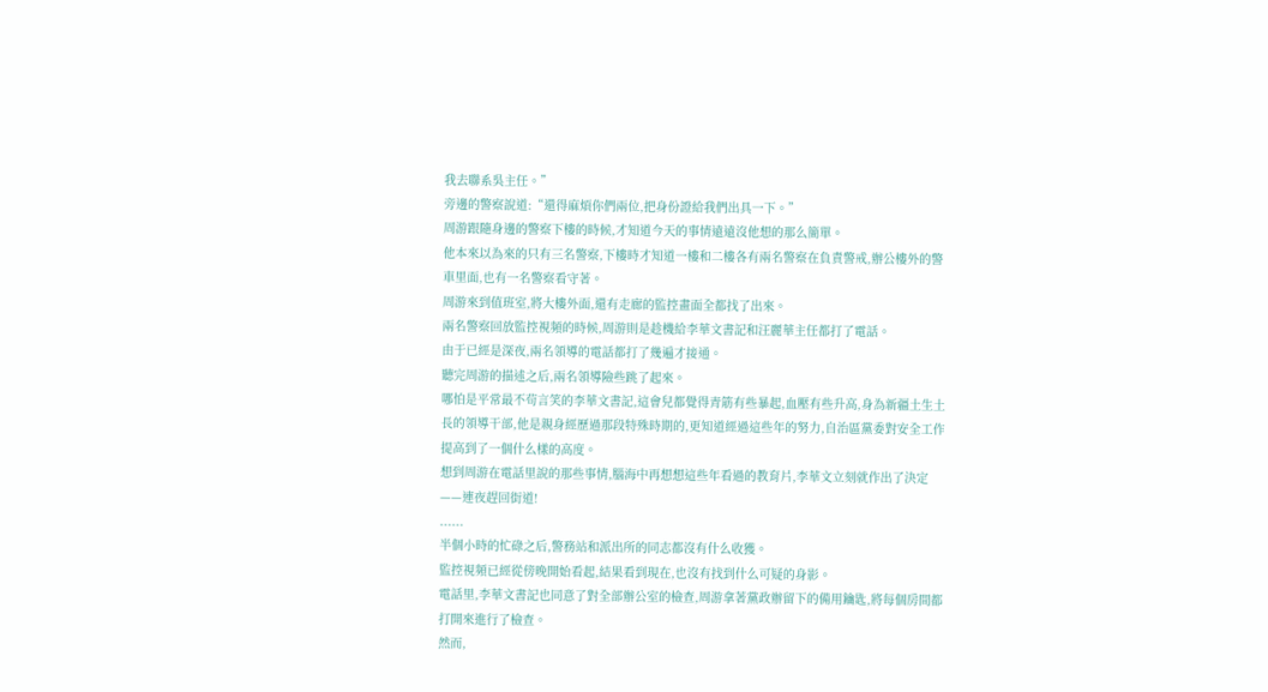我去聯系吳主任。”
旁邊的警察說道:“還得麻煩你們兩位,把身份證給我們出具一下。”
周游跟隨身邊的警察下樓的時候,才知道今天的事情遠遠沒他想的那么簡單。
他本來以為來的只有三名警察,下樓時才知道一樓和二樓各有兩名警察在負責警戒,辦公樓外的警車里面,也有一名警察看守著。
周游來到值班室,將大樓外面,還有走廊的監控畫面全都找了出來。
兩名警察回放監控視頻的時候,周游則是趁機給李華文書記和汪麗華主任都打了電話。
由于已經是深夜,兩名領導的電話都打了幾遍才接通。
聽完周游的描述之后,兩名領導險些跳了起來。
哪怕是平常最不茍言笑的李華文書記,這會兒都覺得青筋有些暴起,血壓有些升高,身為新疆土生土長的領導干部,他是親身經歷過那段特殊時期的,更知道經過這些年的努力,自治區黨委對安全工作提高到了一個什么樣的高度。
想到周游在電話里說的那些事情,腦海中再想想這些年看過的教育片,李華文立刻就作出了決定——連夜趕回街道!
......
半個小時的忙碌之后,警務站和派出所的同志都沒有什么收獲。
監控視頻已經從傍晚開始看起,結果看到現在,也沒有找到什么可疑的身影。
電話里,李華文書記也同意了對全部辦公室的檢查,周游拿著黨政辦留下的備用鑰匙,將每個房間都打開來進行了檢查。
然而,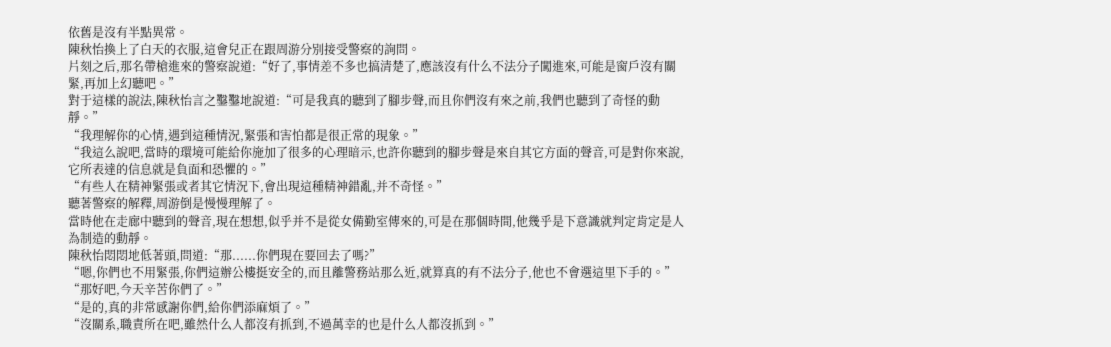依舊是沒有半點異常。
陳秋怡換上了白天的衣服,這會兒正在跟周游分別接受警察的詢問。
片刻之后,那名帶槍進來的警察說道:“好了,事情差不多也搞清楚了,應該沒有什么不法分子闖進來,可能是窗戶沒有關緊,再加上幻聽吧。”
對于這樣的說法,陳秋怡言之鑿鑿地說道:“可是我真的聽到了腳步聲,而且你們沒有來之前,我們也聽到了奇怪的動靜。”
“我理解你的心情,遇到這種情況,緊張和害怕都是很正常的現象。”
“我這么說吧,當時的環境可能給你施加了很多的心理暗示,也許你聽到的腳步聲是來自其它方面的聲音,可是對你來說,它所表達的信息就是負面和恐懼的。”
“有些人在精神緊張或者其它情況下,會出現這種精神錯亂,并不奇怪。”
聽著警察的解釋,周游倒是慢慢理解了。
當時他在走廊中聽到的聲音,現在想想,似乎并不是從女備勤室傳來的,可是在那個時間,他幾乎是下意識就判定肯定是人為制造的動靜。
陳秋怡悶悶地低著頭,問道:“那......你們現在要回去了嗎?”
“嗯,你們也不用緊張,你們這辦公樓挺安全的,而且離警務站那么近,就算真的有不法分子,他也不會選這里下手的。”
“那好吧,今天辛苦你們了。”
“是的,真的非常感謝你們,給你們添麻煩了。”
“沒關系,職責所在吧,雖然什么人都沒有抓到,不過萬幸的也是什么人都沒抓到。”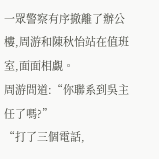一眾警察有序撤離了辦公樓,周游和陳秋怡站在值班室,面面相覷。
周游問道:“你聯系到吳主任了嗎?”
“打了三個電話,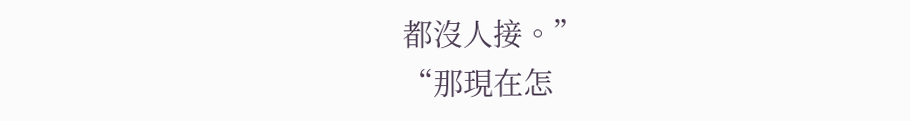都沒人接。”
“那現在怎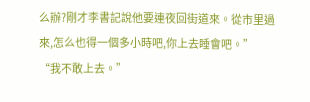么辦?剛才李書記說他要連夜回街道來。從市里過來,怎么也得一個多小時吧,你上去睡會吧。”
“我不敢上去。”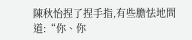陳秋怡捏了捏手指,有些膽怯地問道:“你、你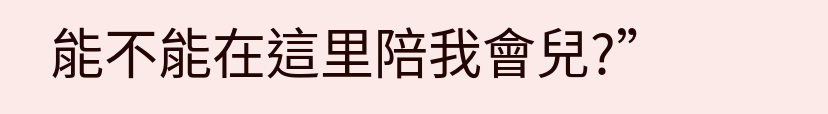能不能在這里陪我會兒?”